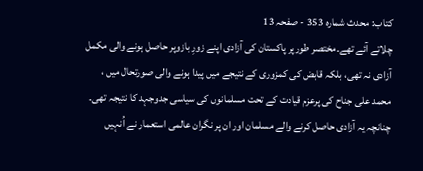کتاب: محدث شمارہ 353 - صفحہ 13
چلاتے آئے تھے۔مختصر طورپر پاکستان کی آزادی اپنے زورِ بازوپر حاصل ہونے والی مکمل آزادی نہ تھی، بلکہ قابض کی کمزوری کے نتیجے میں پیدا ہونے والی صورتحال میں ، محمد علی جناح کی پرعزم قیادت کے تحت مسلمانوں کی سیاسی جدوجہد کا نتیجہ تھی۔ چنانچہ یہ آزادی حاصل کرنے والے مسلمان اور ان پر نگران عالمی استعمار نے اُنہیں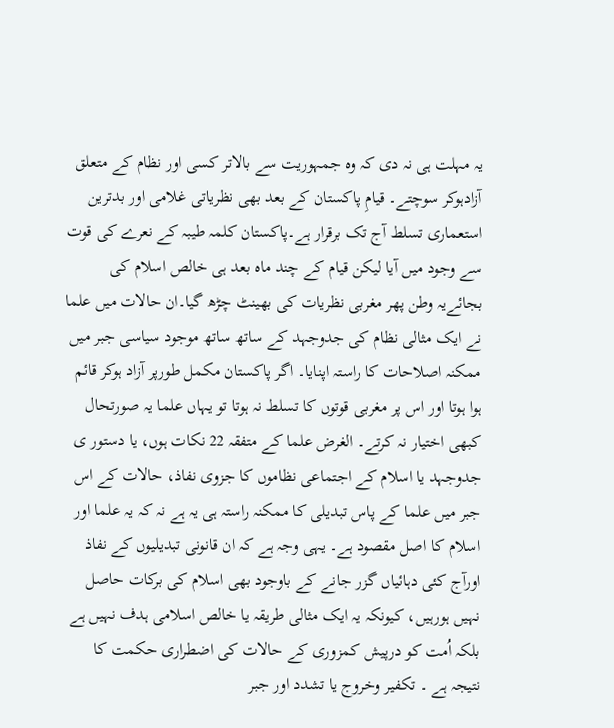یہ مہلت ہی نہ دی کہ وہ جمہوریت سے بالاتر کسی اور نظام کے متعلق آزادہوکر سوچتے۔ قیامِ پاکستان کے بعد بھی نظریاتی غلامی اور بدترین استعماری تسلط آج تک برقرار ہے۔پاکستان کلمہ طیبہ کے نعرے کی قوت سے وجود میں آیا لیکن قیام کے چند ماہ بعد ہی خالص اسلام کی بجائےیہ وطن پھر مغربی نظریات کی بھینٹ چڑھ گیا۔ان حالات میں علما نے ایک مثالی نظام کی جدوجہد کے ساتھ ساتھ موجود سیاسی جبر میں ممکنہ اصلاحات کا راستہ اپنایا۔ اگر پاکستان مکمل طورپر آزاد ہوکر قائم ہوا ہوتا اور اس پر مغربی قوتوں کا تسلط نہ ہوتا تو یہاں علما یہ صورتحال کبھی اختیار نہ کرتے۔ الغرض علما کے متفقہ 22 نکات ہوں، یا دستور ی جدوجہد یا اسلام کے اجتماعی نظاموں کا جزوی نفاذ، حالات کے اس جبر میں علما کے پاس تبدیلی کا ممکنہ راستہ ہی یہ ہے نہ کہ یہ علما اور اسلام کا اصل مقصود ہے۔ یہی وجہ ہے کہ ان قانونی تبدیلیوں کے نفاذ اورآج کئی دہائیاں گزر جانے کے باوجود بھی اسلام کی برکات حاصل نہیں ہورہیں، کیونکہ یہ ایک مثالی طریقہ یا خالص اسلامی ہدف نہیں ہے بلکہ اُمت کو درپیش کمزوری کے حالات کی اضطراری حکمت کا نتیجہ ہے ۔ تکفیر وخروج یا تشدد اور جبر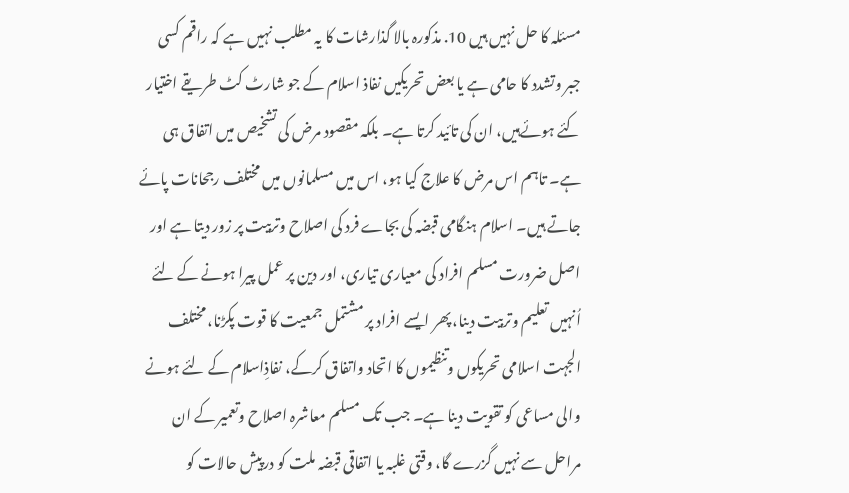مسئلہ کا حل نہیں ہیں 10. مذکورہ بالا گذارشات کا یہ مطلب نہیں ہے کہ راقم کسی جبر وتشدد کا حامی ہے یا بعض تحریکیں نفاذ اسلام کے جو شارٹ کٹ طریقے اختیار کئے ہوئےہیں، ان کی تائید کرتا ہے۔ بلکہ مقصود مرض کی تشخیص میں اتفاق ہی ہے۔ تاہم اس مرض کا علاج کیا ہو، اس میں مسلمانوں میں مختلف رجحانات پائے جاتے ہیں۔ اسلام ہنگامی قبضہ کی بجاے فرد کی اصلاح وتربیت پر زور دیتا ہے اور اصل ضرورت مسلم افراد کی معیاری تیاری، اور دین پر عمل پیرا ہونے کے لئے اُنہیں تعلیم وتربیت دینا، پھر ایسے افراد پر مشتمل جمعیت کا قوت پکڑنا، مختلف الجہت اسلامی تحریکوں وتنظیموں کا اتحاد واتفاق کرکے، نفاذِاسلام کے لئے ہونے والی مساعی کو تقویت دینا ہے۔ جب تک مسلم معاشرہ اصلاح وتعمیر کے ان مراحل سے نہیں گزرے گا، وقتی غلبہ یا اتفاقی قبضہ ملت کو درپیش حالات کو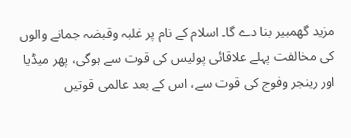مزید گھمبیر بنا دے گا۔ اسلام کے نام پر غلبہ وقبضہ جمانے والوں کی مخالفت پہلے علاقائی پولیس کی قوت سے ہوگی، پھر میڈیا اور رینجر وفوج کی قوت سے، اس کے بعد عالمی قوتیں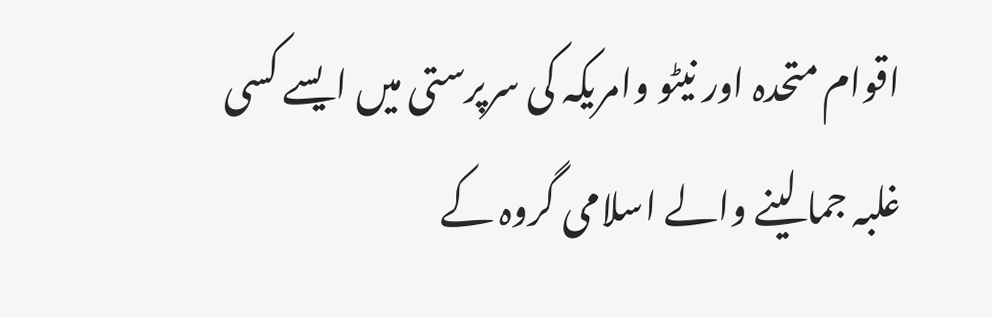اقوام متحدہ اور نیٹو وامریکہ کی سرپرستی میں ایسے کسی غلبہ جما لینے والے اسلامی گروہ کے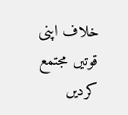خلاف اپنی قوتیں مجتمع کردیں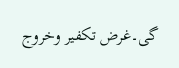گی۔غرض تکفیر وخروج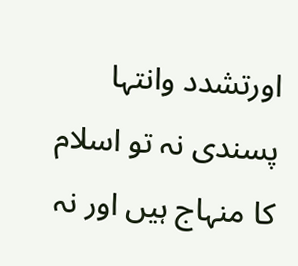اورتشدد وانتہا پسندی نہ تو اسلام کا منہاج ہیں اور نہ